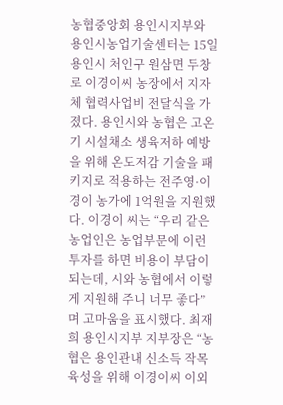농협중앙회 용인시지부와 용인시농업기술센터는 15일 용인시 처인구 원삼면 두창로 이경이씨 농장에서 지자체 협력사업비 전달식을 가졌다. 용인시와 농협은 고온기 시설채소 생육저하 예방을 위해 온도저감 기술을 패키지로 적용하는 전주영·이경이 농가에 1억원을 지원했다. 이경이 씨는 “우리 같은 농업인은 농업부문에 이런 투자를 하면 비용이 부담이 되는데, 시와 농협에서 이렇게 지원해 주니 너무 좋다”며 고마움을 표시했다. 최재희 용인시지부 지부장은 “농협은 용인관내 신소득 작목 육성을 위해 이경이씨 이외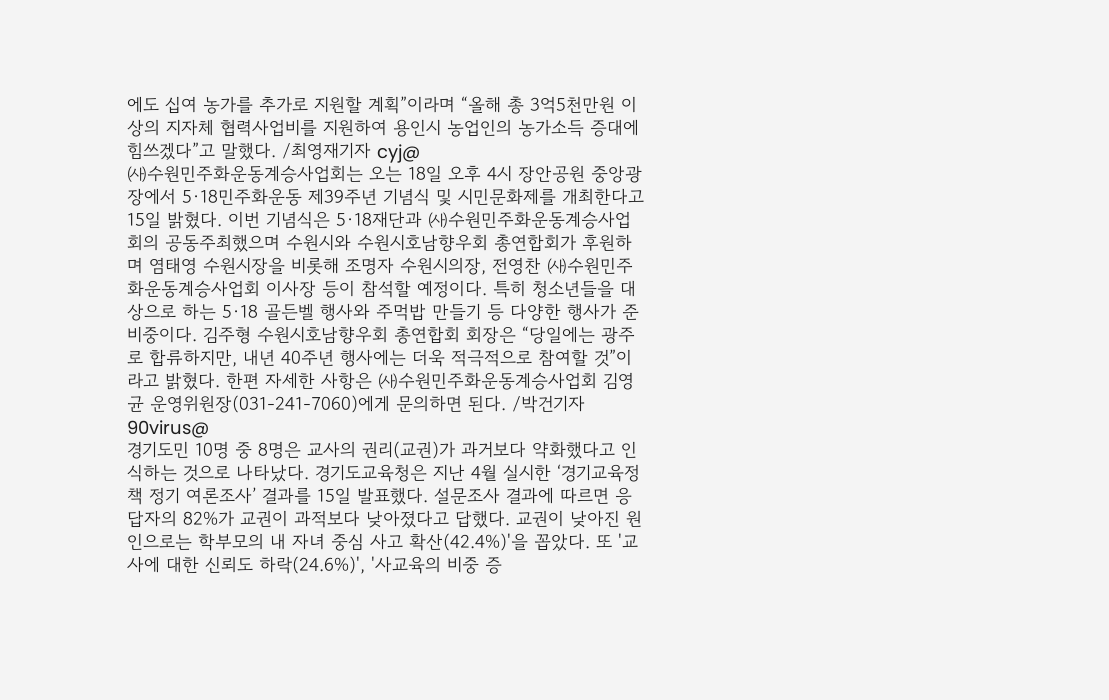에도 십여 농가를 추가로 지원할 계획”이라며 “올해 총 3억5천만원 이상의 지자체 협력사업비를 지원하여 용인시 농업인의 농가소득 증대에 힘쓰겠다”고 말했다. /최영재기자 cyj@
㈔수원민주화운동계승사업회는 오는 18일 오후 4시 장안공원 중앙광장에서 5·18민주화운동 제39주년 기념식 및 시민문화제를 개최한다고 15일 밝혔다. 이번 기념식은 5·18재단과 ㈔수원민주화운동계승사업회의 공동주최했으며 수원시와 수원시호남향우회 총연합회가 후원하며 염태영 수원시장을 비롯해 조명자 수원시의장, 전영찬 ㈔수원민주화운동계승사업회 이사장 등이 참석할 예정이다. 특히 청소년들을 대상으로 하는 5·18 골든벨 행사와 주먹밥 만들기 등 다양한 행사가 준비중이다. 김주형 수원시호남향우회 총연합회 회장은 “당일에는 광주로 합류하지만, 내년 40주년 행사에는 더욱 적극적으로 참여할 것”이라고 밝혔다. 한편 자세한 사항은 ㈔수원민주화운동계승사업회 김영균 운영위원장(031-241-7060)에게 문의하면 된다. /박건기자 90virus@
경기도민 10명 중 8명은 교사의 권리(교권)가 과거보다 약화했다고 인식하는 것으로 나타났다. 경기도교육청은 지난 4월 실시한 ‘경기교육정책 정기 여론조사’ 결과를 15일 발표했다. 설문조사 결과에 따르면 응답자의 82%가 교권이 과적보다 낮아졌다고 답했다. 교권이 낮아진 원인으로는 학부모의 내 자녀 중심 사고 확산(42.4%)'을 꼽았다. 또 '교사에 대한 신뢰도 하락(24.6%)', '사교육의 비중 증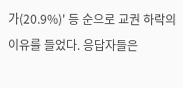가(20.9%)' 등 순으로 교권 하락의 이유를 들었다. 응답자들은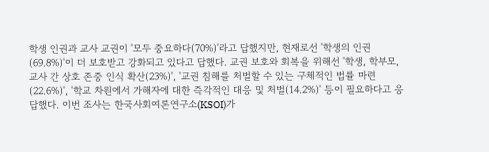학생 인권과 교사 교권이 '모두 중요하다(70%)'라고 답했지만, 현재로선 '학생의 인권(69.8%)'이 더 보호받고 강화되고 있다고 답했다. 교권 보호와 회복을 위해선 '학생, 학부모, 교사 간 상호 존중 인식 확산(23%)', '교권 침해를 처벌할 수 있는 구체적인 법률 마련(22.6%)', '학교 차원에서 가해자에 대한 즉각적인 대응 및 처벌(14.2%)' 등이 필요하다고 응답했다. 이번 조사는 한국사회여론연구소(KSOI)가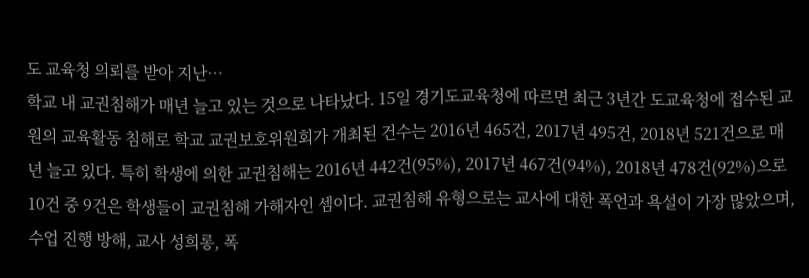도 교육청 의뢰를 받아 지난…
학교 내 교권침해가 매년 늘고 있는 것으로 나타났다. 15일 경기도교육청에 따르면 최근 3년간 도교육청에 접수된 교원의 교육활동 침해로 학교 교권보호위원회가 개최된 건수는 2016년 465건, 2017년 495건, 2018년 521건으로 매년 늘고 있다. 특히 학생에 의한 교권침해는 2016년 442건(95%), 2017년 467건(94%), 2018년 478건(92%)으로 10건 중 9건은 학생들이 교권침해 가해자인 셈이다. 교권침해 유형으로는 교사에 대한 폭언과 욕설이 가장 많았으며, 수업 진행 방해, 교사 성희롱, 폭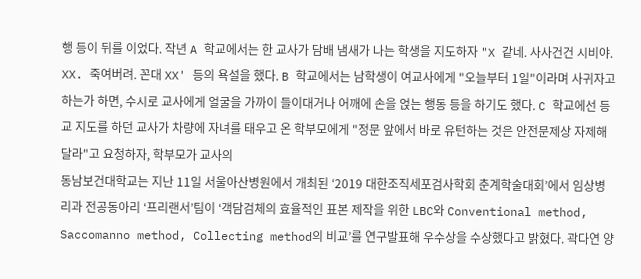행 등이 뒤를 이었다. 작년 A 학교에서는 한 교사가 담배 냄새가 나는 학생을 지도하자 "X 같네. 사사건건 시비야. XX. 죽여버려. 꼰대 XX' 등의 욕설을 했다. B 학교에서는 남학생이 여교사에게 "오늘부터 1일"이라며 사귀자고 하는가 하면, 수시로 교사에게 얼굴을 가까이 들이대거나 어깨에 손을 얹는 행동 등을 하기도 했다. C 학교에선 등교 지도를 하던 교사가 차량에 자녀를 태우고 온 학부모에게 "정문 앞에서 바로 유턴하는 것은 안전문제상 자제해 달라"고 요청하자, 학부모가 교사의
동남보건대학교는 지난 11일 서울아산병원에서 개최된 ‘2019 대한조직세포검사학회 춘계학술대회’에서 임상병리과 전공동아리 ‘프리랜서’팀이 ‘객담검체의 효율적인 표본 제작을 위한 LBC와 Conventional method, Saccomanno method, Collecting method의 비교’를 연구발표해 우수상을 수상했다고 밝혔다. 곽다연 양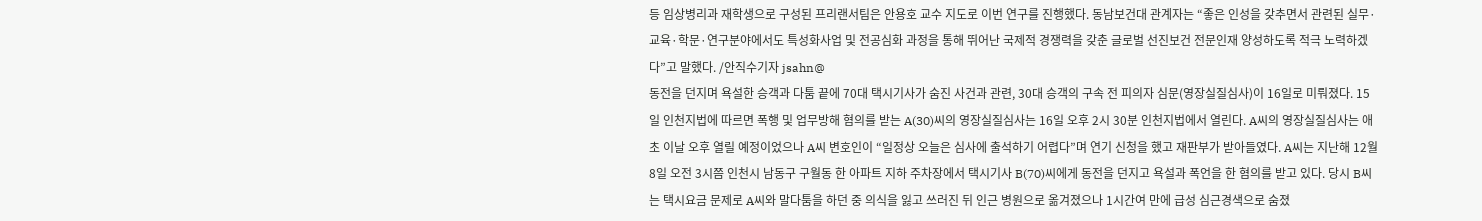등 임상병리과 재학생으로 구성된 프리랜서팀은 안용호 교수 지도로 이번 연구를 진행했다. 동남보건대 관계자는 “좋은 인성을 갖추면서 관련된 실무·교육·학문·연구분야에서도 특성화사업 및 전공심화 과정을 통해 뛰어난 국제적 경쟁력을 갖춘 글로벌 선진보건 전문인재 양성하도록 적극 노력하겠다”고 말했다. /안직수기자 jsahn@
동전을 던지며 욕설한 승객과 다툼 끝에 70대 택시기사가 숨진 사건과 관련, 30대 승객의 구속 전 피의자 심문(영장실질심사)이 16일로 미뤄졌다. 15일 인천지법에 따르면 폭행 및 업무방해 혐의를 받는 A(30)씨의 영장실질심사는 16일 오후 2시 30분 인천지법에서 열린다. A씨의 영장실질심사는 애초 이날 오후 열릴 예정이었으나 A씨 변호인이 “일정상 오늘은 심사에 출석하기 어렵다”며 연기 신청을 했고 재판부가 받아들였다. A씨는 지난해 12월 8일 오전 3시쯤 인천시 남동구 구월동 한 아파트 지하 주차장에서 택시기사 B(70)씨에게 동전을 던지고 욕설과 폭언을 한 혐의를 받고 있다. 당시 B씨는 택시요금 문제로 A씨와 말다툼을 하던 중 의식을 잃고 쓰러진 뒤 인근 병원으로 옮겨졌으나 1시간여 만에 급성 심근경색으로 숨졌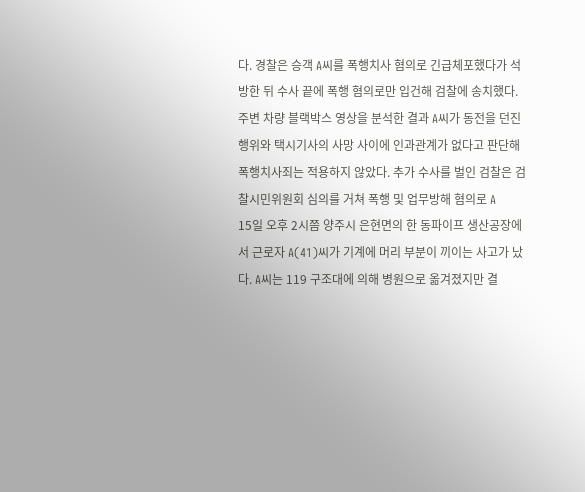다. 경찰은 승객 A씨를 폭행치사 혐의로 긴급체포했다가 석방한 뒤 수사 끝에 폭행 혐의로만 입건해 검찰에 송치했다. 주변 차량 블랙박스 영상을 분석한 결과 A씨가 동전을 던진 행위와 택시기사의 사망 사이에 인과관계가 없다고 판단해 폭행치사죄는 적용하지 않았다. 추가 수사를 벌인 검찰은 검찰시민위원회 심의를 거쳐 폭행 및 업무방해 혐의로 A
15일 오후 2시쯤 양주시 은현면의 한 동파이프 생산공장에서 근로자 A(41)씨가 기계에 머리 부분이 끼이는 사고가 났다. A씨는 119 구조대에 의해 병원으로 옮겨졌지만 결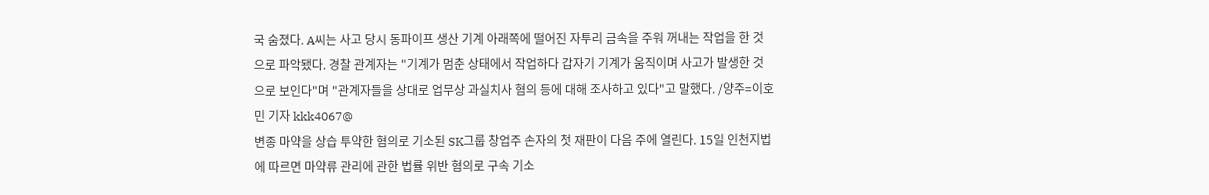국 숨졌다. A씨는 사고 당시 동파이프 생산 기계 아래쪽에 떨어진 자투리 금속을 주워 꺼내는 작업을 한 것으로 파악됐다. 경찰 관계자는 "기계가 멈춘 상태에서 작업하다 갑자기 기계가 움직이며 사고가 발생한 것으로 보인다"며 "관계자들을 상대로 업무상 과실치사 혐의 등에 대해 조사하고 있다"고 말했다. /양주=이호민 기자 kkk4067@
변종 마약을 상습 투약한 혐의로 기소된 SK그룹 창업주 손자의 첫 재판이 다음 주에 열린다. 15일 인천지법에 따르면 마약류 관리에 관한 법률 위반 혐의로 구속 기소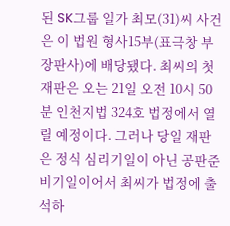된 SK그룹 일가 최모(31)씨 사건은 이 법원 형사15부(표극창 부장판사)에 배당됐다. 최씨의 첫 재판은 오는 21일 오전 10시 50분 인천지법 324호 법정에서 열릴 예정이다. 그러나 당일 재판은 정식 심리기일이 아닌 공판준비기일이어서 최씨가 법정에 출석하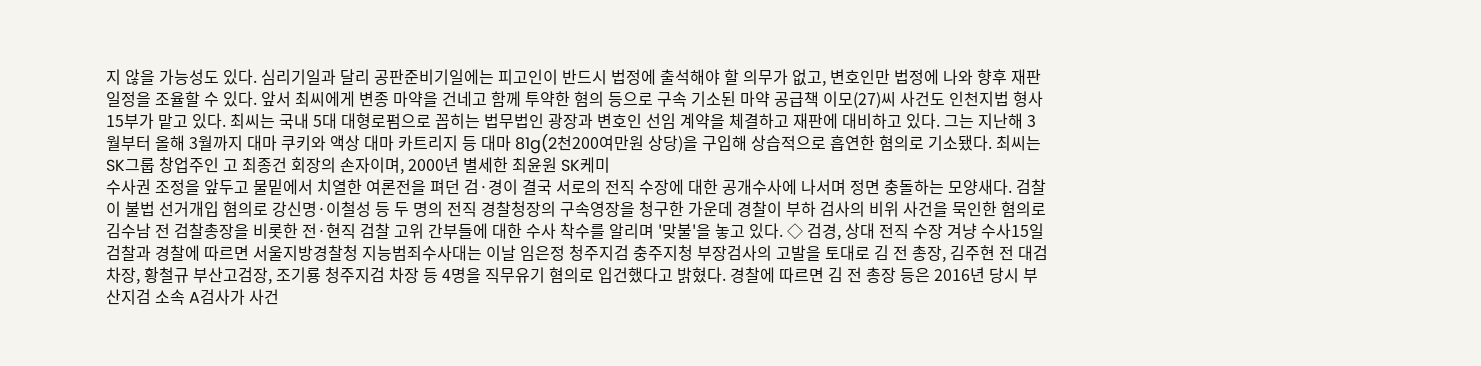지 않을 가능성도 있다. 심리기일과 달리 공판준비기일에는 피고인이 반드시 법정에 출석해야 할 의무가 없고, 변호인만 법정에 나와 향후 재판 일정을 조율할 수 있다. 앞서 최씨에게 변종 마약을 건네고 함께 투약한 혐의 등으로 구속 기소된 마약 공급책 이모(27)씨 사건도 인천지법 형사15부가 맡고 있다. 최씨는 국내 5대 대형로펌으로 꼽히는 법무법인 광장과 변호인 선임 계약을 체결하고 재판에 대비하고 있다. 그는 지난해 3월부터 올해 3월까지 대마 쿠키와 액상 대마 카트리지 등 대마 81g(2천200여만원 상당)을 구입해 상습적으로 흡연한 혐의로 기소됐다. 최씨는 SK그룹 창업주인 고 최종건 회장의 손자이며, 2000년 별세한 최윤원 SK케미
수사권 조정을 앞두고 물밑에서 치열한 여론전을 펴던 검·경이 결국 서로의 전직 수장에 대한 공개수사에 나서며 정면 충돌하는 모양새다. 검찰이 불법 선거개입 혐의로 강신명·이철성 등 두 명의 전직 경찰청장의 구속영장을 청구한 가운데 경찰이 부하 검사의 비위 사건을 묵인한 혐의로 김수남 전 검찰총장을 비롯한 전·현직 검찰 고위 간부들에 대한 수사 착수를 알리며 '맞불'을 놓고 있다. ◇ 검경, 상대 전직 수장 겨냥 수사15일 검찰과 경찰에 따르면 서울지방경찰청 지능범죄수사대는 이날 임은정 청주지검 충주지청 부장검사의 고발을 토대로 김 전 총장, 김주현 전 대검 차장, 황철규 부산고검장, 조기룡 청주지검 차장 등 4명을 직무유기 혐의로 입건했다고 밝혔다. 경찰에 따르면 김 전 총장 등은 2016년 당시 부산지검 소속 A검사가 사건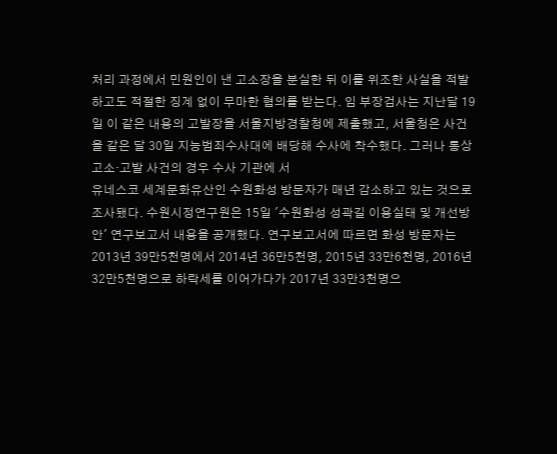처리 과정에서 민원인이 낸 고소장을 분실한 뒤 이를 위조한 사실을 적발하고도 적절한 징계 없이 무마한 혐의를 받는다. 임 부장검사는 지난달 19일 이 같은 내용의 고발장을 서울지방경찰청에 제출했고, 서울청은 사건을 같은 달 30일 지능범죄수사대에 배당해 수사에 착수했다. 그러나 통상 고소·고발 사건의 경우 수사 기관에 서
유네스코 세계문화유산인 수원화성 방문자가 매년 감소하고 있는 것으로 조사됐다. 수원시정연구원은 15일 '수원화성 성곽길 이용실태 및 개선방안' 연구보고서 내용을 공개했다. 연구보고서에 따르면 화성 방문자는 2013년 39만5천명에서 2014년 36만5천명, 2015년 33만6천명, 2016년 32만5천명으로 하락세를 이어가다가 2017년 33만3천명으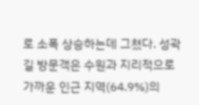로 소폭 상승하는데 그쳤다. 성곽길 방문객은 수원과 지리적으로 가까운 인근 지역(64.9%)의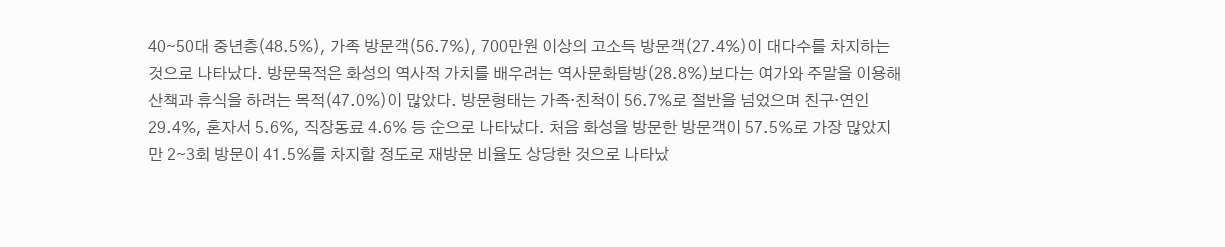40∼50대 중년층(48.5%), 가족 방문객(56.7%), 700만원 이상의 고소득 방문객(27.4%)이 대다수를 차지하는 것으로 나타났다. 방문목적은 화성의 역사적 가치를 배우려는 역사문화탐방(28.8%)보다는 여가와 주말을 이용해 산책과 휴식을 하려는 목적(47.0%)이 많았다. 방문형태는 가족·친척이 56.7%로 절반을 넘었으며 친구·연인 29.4%, 혼자서 5.6%, 직장동료 4.6% 등 순으로 나타났다. 처음 화성을 방문한 방문객이 57.5%로 가장 많았지만 2∼3회 방문이 41.5%를 차지할 정도로 재방문 비율도 상당한 것으로 나타났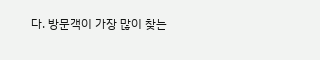다. 방문객이 가장 많이 찾는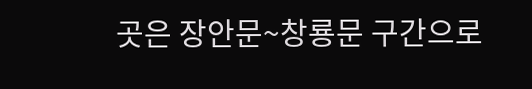곳은 장안문~창룡문 구간으로